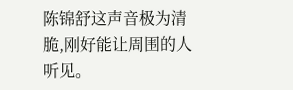陈锦舒这声音极为清脆,刚好能让周围的人听见。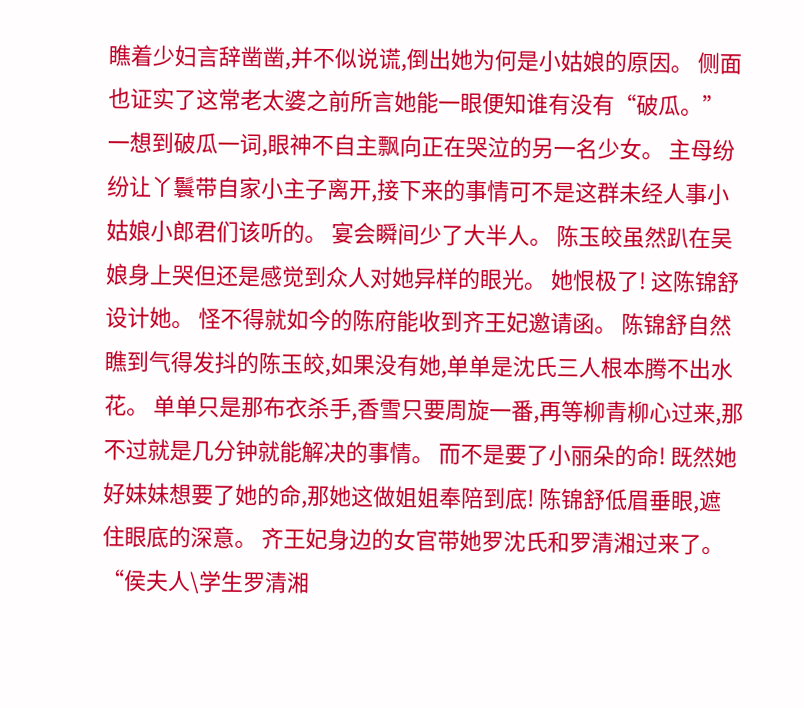瞧着少妇言辞凿凿,并不似说谎,倒出她为何是小姑娘的原因。 侧面也证实了这常老太婆之前所言她能一眼便知谁有没有“破瓜。” 一想到破瓜一词,眼神不自主飘向正在哭泣的另一名少女。 主母纷纷让丫鬟带自家小主子离开,接下来的事情可不是这群未经人事小姑娘小郎君们该听的。 宴会瞬间少了大半人。 陈玉皎虽然趴在吴娘身上哭但还是感觉到众人对她异样的眼光。 她恨极了! 这陈锦舒设计她。 怪不得就如今的陈府能收到齐王妃邀请函。 陈锦舒自然瞧到气得发抖的陈玉皎,如果没有她,单单是沈氏三人根本腾不出水花。 单单只是那布衣杀手,香雪只要周旋一番,再等柳青柳心过来,那不过就是几分钟就能解决的事情。 而不是要了小丽朵的命! 既然她好妹妹想要了她的命,那她这做姐姐奉陪到底! 陈锦舒低眉垂眼,遮住眼底的深意。 齐王妃身边的女官带她罗沈氏和罗清湘过来了。 “侯夫人\学生罗清湘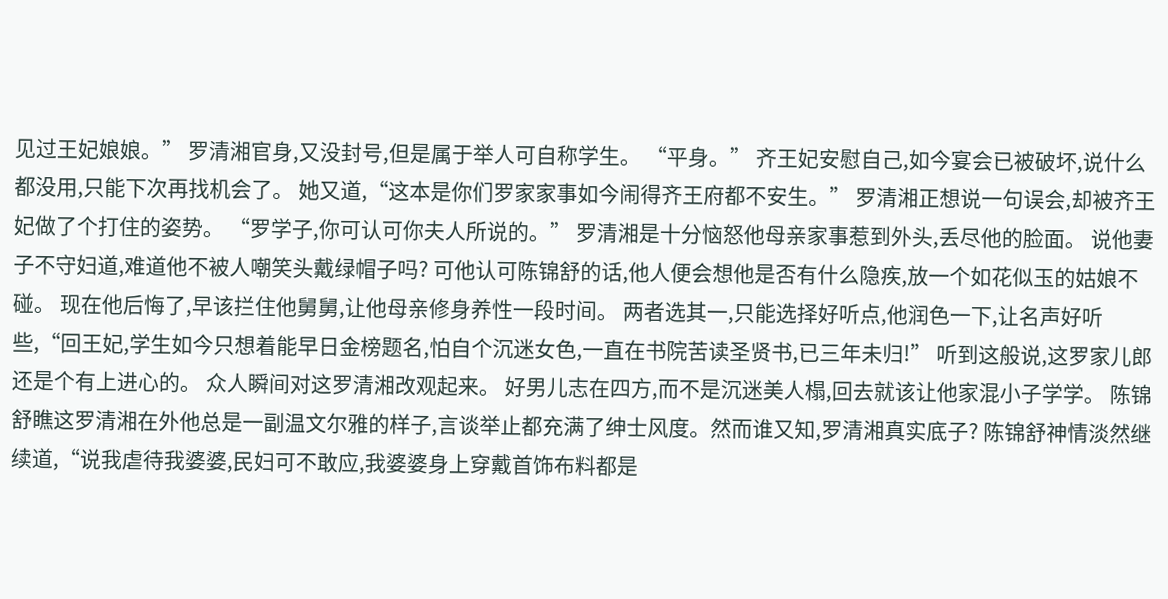见过王妃娘娘。” 罗清湘官身,又没封号,但是属于举人可自称学生。 “平身。” 齐王妃安慰自己,如今宴会已被破坏,说什么都没用,只能下次再找机会了。 她又道,“这本是你们罗家家事如今闹得齐王府都不安生。” 罗清湘正想说一句误会,却被齐王妃做了个打住的姿势。 “罗学子,你可认可你夫人所说的。” 罗清湘是十分恼怒他母亲家事惹到外头,丢尽他的脸面。 说他妻子不守妇道,难道他不被人嘲笑头戴绿帽子吗? 可他认可陈锦舒的话,他人便会想他是否有什么隐疾,放一个如花似玉的姑娘不碰。 现在他后悔了,早该拦住他舅舅,让他母亲修身养性一段时间。 两者选其一,只能选择好听点,他润色一下,让名声好听些,“回王妃,学生如今只想着能早日金榜题名,怕自个沉迷女色,一直在书院苦读圣贤书,已三年未归!” 听到这般说,这罗家儿郎还是个有上进心的。 众人瞬间对这罗清湘改观起来。 好男儿志在四方,而不是沉迷美人榻,回去就该让他家混小子学学。 陈锦舒瞧这罗清湘在外他总是一副温文尔雅的样子,言谈举止都充满了绅士风度。然而谁又知,罗清湘真实底子? 陈锦舒神情淡然继续道,“说我虐待我婆婆,民妇可不敢应,我婆婆身上穿戴首饰布料都是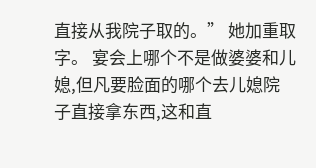直接从我院子取的。” 她加重取字。 宴会上哪个不是做婆婆和儿媳,但凡要脸面的哪个去儿媳院子直接拿东西,这和直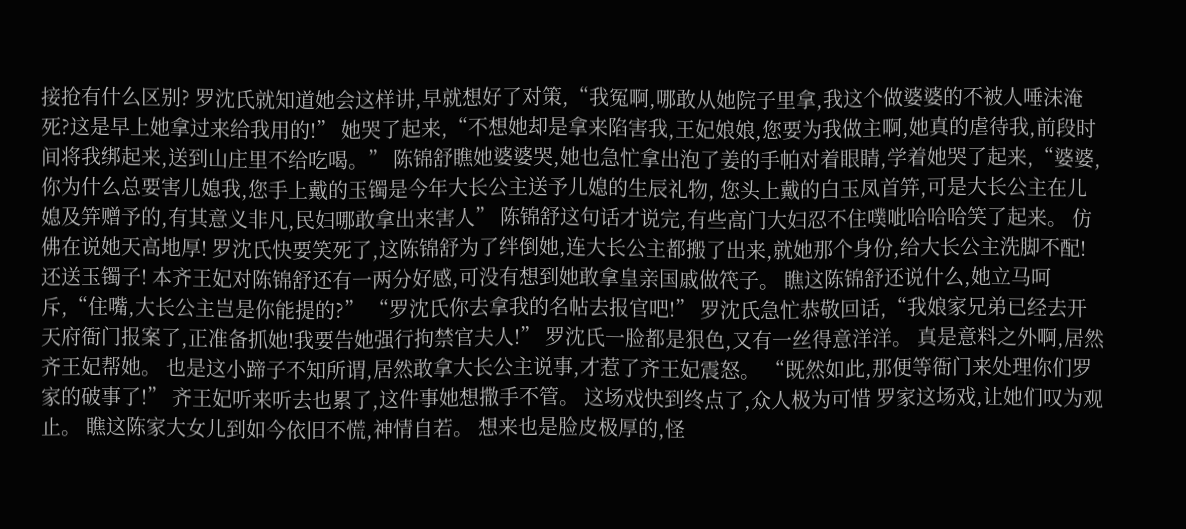接抢有什么区别? 罗沈氏就知道她会这样讲,早就想好了对策,“我冤啊,哪敢从她院子里拿,我这个做婆婆的不被人唾沫淹死?这是早上她拿过来给我用的!” 她哭了起来,“不想她却是拿来陷害我,王妃娘娘,您要为我做主啊,她真的虐待我,前段时间将我绑起来,送到山庄里不给吃喝。” 陈锦舒瞧她婆婆哭,她也急忙拿出泡了姜的手帕对着眼睛,学着她哭了起来,“婆婆,你为什么总要害儿媳我,您手上戴的玉镯是今年大长公主送予儿媳的生辰礼物, 您头上戴的白玉凤首笄,可是大长公主在儿媳及笄赠予的,有其意义非凡,民妇哪敢拿出来害人” 陈锦舒这句话才说完,有些高门大妇忍不住噗呲哈哈哈笑了起来。 仿佛在说她天高地厚! 罗沈氏快要笑死了,这陈锦舒为了绊倒她,连大长公主都搬了出来,就她那个身份,给大长公主洗脚不配! 还送玉镯子! 本齐王妃对陈锦舒还有一两分好感,可没有想到她敢拿皇亲国戚做笩子。 瞧这陈锦舒还说什么,她立马呵斥,“住嘴,大长公主岂是你能提的?” “罗沈氏你去拿我的名帖去报官吧!” 罗沈氏急忙恭敬回话,“我娘家兄弟已经去开天府衙门报案了,正准备抓她!我要告她强行拘禁官夫人!” 罗沈氏一脸都是狠色,又有一丝得意洋洋。 真是意料之外啊,居然齐王妃帮她。 也是这小蹄子不知所谓,居然敢拿大长公主说事,才惹了齐王妃震怒。 “既然如此,那便等衙门来处理你们罗家的破事了!” 齐王妃听来听去也累了,这件事她想撒手不管。 这场戏快到终点了,众人极为可惜 罗家这场戏,让她们叹为观止。 瞧这陈家大女儿到如今依旧不慌,神情自若。 想来也是脸皮极厚的,怪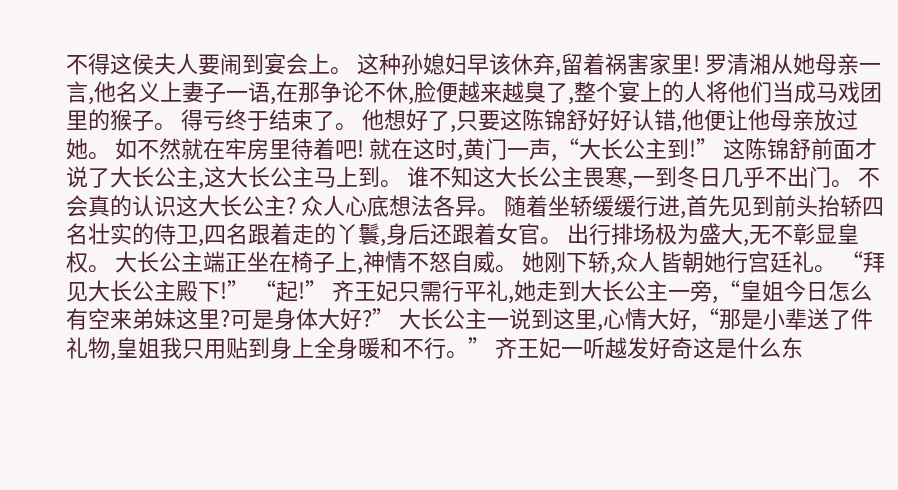不得这侯夫人要闹到宴会上。 这种孙媳妇早该休弃,留着祸害家里! 罗清湘从她母亲一言,他名义上妻子一语,在那争论不休,脸便越来越臭了,整个宴上的人将他们当成马戏团里的猴子。 得亏终于结束了。 他想好了,只要这陈锦舒好好认错,他便让他母亲放过她。 如不然就在牢房里待着吧! 就在这时,黄门一声,“大长公主到!” 这陈锦舒前面才说了大长公主,这大长公主马上到。 谁不知这大长公主畏寒,一到冬日几乎不出门。 不会真的认识这大长公主? 众人心底想法各异。 随着坐轿缓缓行进,首先见到前头抬轿四名壮实的侍卫,四名跟着走的丫鬟,身后还跟着女官。 出行排场极为盛大,无不彰显皇权。 大长公主端正坐在椅子上,神情不怒自威。 她刚下轿,众人皆朝她行宫廷礼。 “拜见大长公主殿下!” “起!” 齐王妃只需行平礼,她走到大长公主一旁,“皇姐今日怎么有空来弟妹这里?可是身体大好?” 大长公主一说到这里,心情大好,“那是小辈送了件礼物,皇姐我只用贴到身上全身暖和不行。” 齐王妃一听越发好奇这是什么东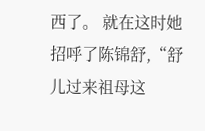西了。 就在这时她招呼了陈锦舒,“舒儿过来祖母这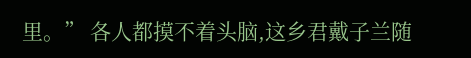里。” 各人都摸不着头脑,这乡君戴子兰随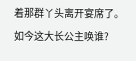着那群丫头离开宴席了。 如今这大长公主唤谁?